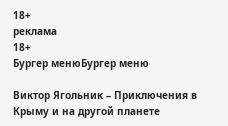18+
реклама
18+
Бургер менюБургер меню

Виктор Ягольник – Приключения в Крыму и на другой планете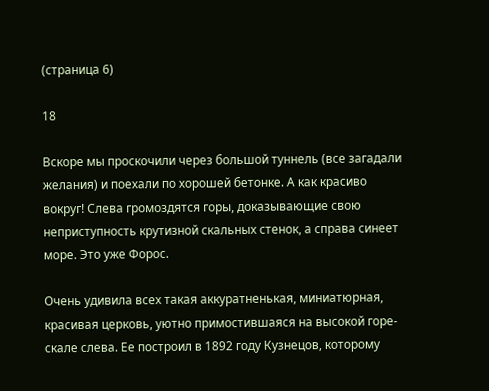(страница 6)

18

Вскоре мы проскочили через большой туннель (все загадали желания) и поехали по хорошей бетонке. А как красиво вокруг! Слева громоздятся горы, доказывающие свою неприступность крутизной скальных стенок, а справа синеет море. Это уже Форос.

Очень удивила всех такая аккуратненькая, миниатюрная, красивая церковь, уютно примостившаяся на высокой горе-скале слева. Ее построил в 1892 году Кузнецов, которому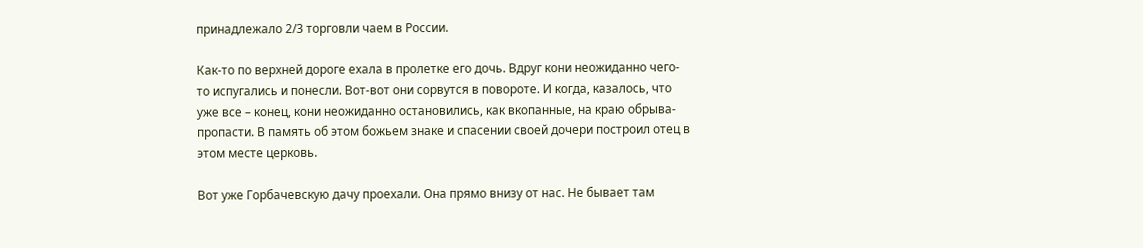принадлежало 2/3 торговли чаем в России.

Как-то по верхней дороге ехала в пролетке его дочь. Вдруг кони неожиданно чего-то испугались и понесли. Вот-вот они сорвутся в повороте. И когда, казалось, что уже все – конец, кони неожиданно остановились, как вкопанные, на краю обрыва-пропасти. В память об этом божьем знаке и спасении своей дочери построил отец в этом месте церковь.

Вот уже Горбачевскую дачу проехали. Она прямо внизу от нас. Не бывает там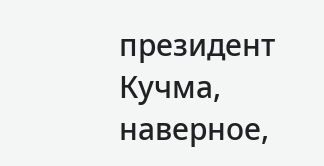президент Кучма, наверное,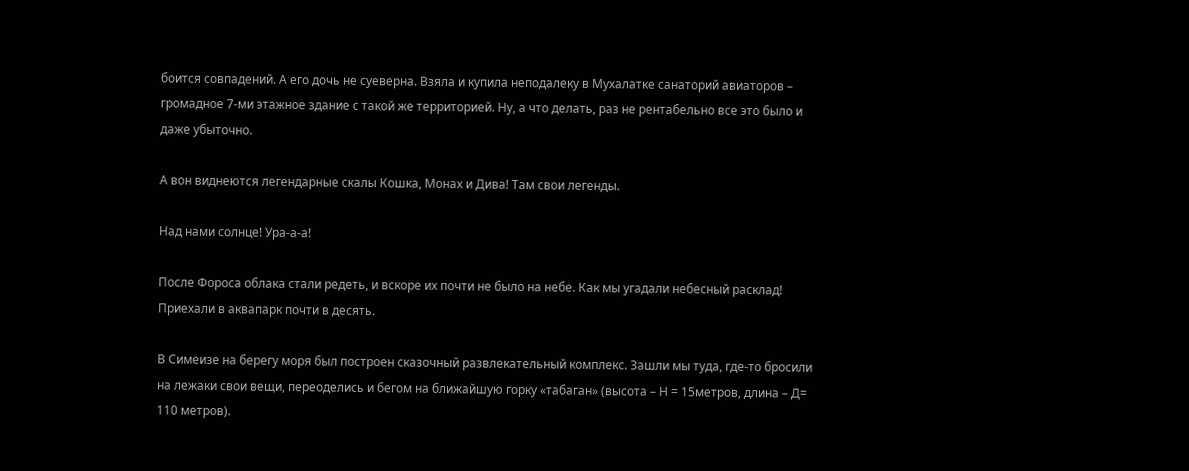боится совпадений. А его дочь не суеверна. Взяла и купила неподалеку в Мухалатке санаторий авиаторов – громадное 7-ми этажное здание с такой же территорией. Ну, а что делать, раз не рентабельно все это было и даже убыточно.

А вон виднеются легендарные скалы Кошка, Монах и Дива! Там свои легенды.

Над нами солнце! Ура-а-а!

После Фороса облака стали редеть, и вскоре их почти не было на небе. Как мы угадали небесный расклад! Приехали в аквапарк почти в десять.

В Симеизе на берегу моря был построен сказочный развлекательный комплекс. Зашли мы туда, где-то бросили на лежаки свои вещи, переоделись и бегом на ближайшую горку «табаган» (высота – Н = 15метров, длина – Д= 110 метров).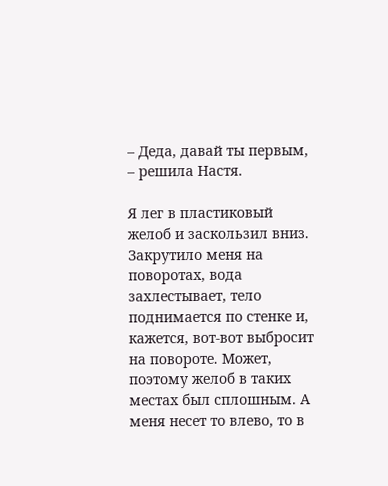– Деда, давай ты первым, – решила Настя.

Я лег в пластиковый желоб и заскользил вниз. Закрутило меня на поворотах, вода захлестывает, тело поднимается по стенке и, кажется, вот-вот выбросит на повороте. Может, поэтому желоб в таких местах был сплошным. А меня несет то влево, то в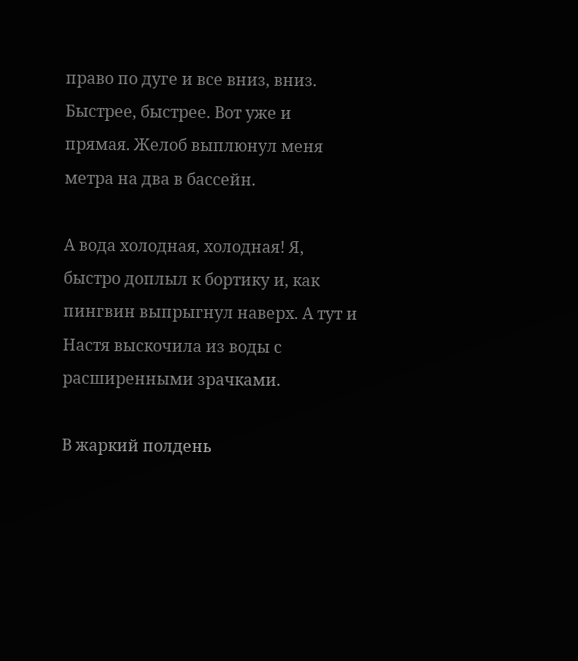право по дуге и все вниз, вниз. Быстрее, быстрее. Вот уже и прямая. Желоб выплюнул меня метра на два в бассейн.

А вода холодная, холодная! Я, быстро доплыл к бортику и, как пингвин выпрыгнул наверх. А тут и Настя выскочила из воды с расширенными зрачками.

В жаркий полдень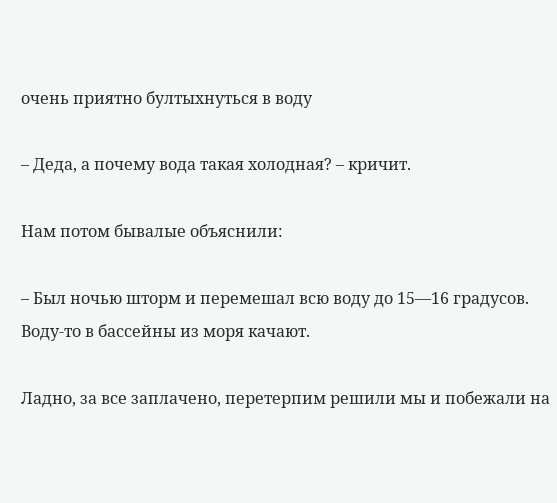очень приятно бултыхнуться в воду

– Деда, а почему вода такая холодная? – кричит.

Нам потом бывалые объяснили:

– Был ночью шторм и перемешал всю воду до 15—16 градусов. Воду-то в бассейны из моря качают.

Ладно, за все заплачено, перетерпим решили мы и побежали на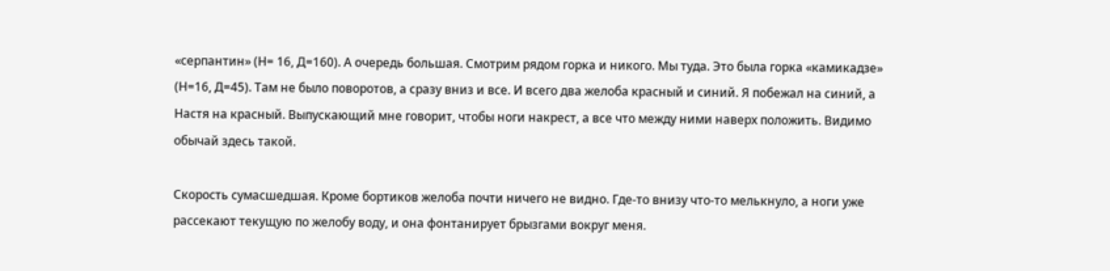«серпантин» (Н= 16, Д=160). А очередь большая. Смотрим рядом горка и никого. Мы туда. Это была горка «камикадзе» (Н=16, Д=45). Там не было поворотов, а сразу вниз и все. И всего два желоба красный и синий. Я побежал на синий, а Настя на красный. Выпускающий мне говорит, чтобы ноги накрест, а все что между ними наверх положить. Видимо обычай здесь такой.

Скорость сумасшедшая. Кроме бортиков желоба почти ничего не видно. Где-то внизу что-то мелькнуло, а ноги уже рассекают текущую по желобу воду, и она фонтанирует брызгами вокруг меня.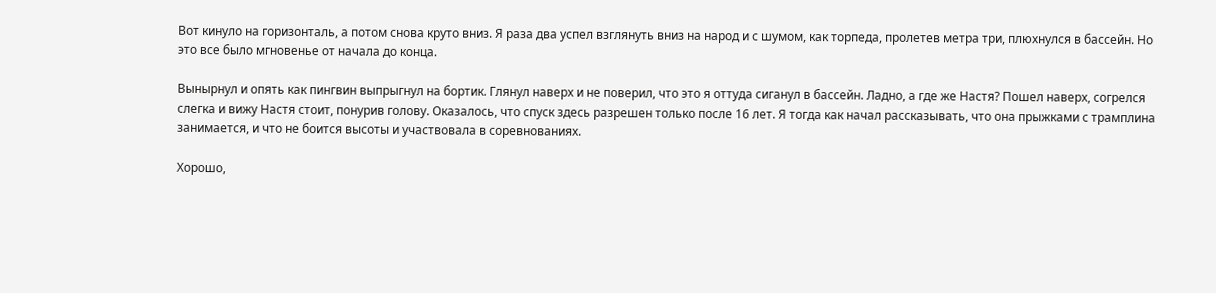Вот кинуло на горизонталь, а потом снова круто вниз. Я раза два успел взглянуть вниз на народ и с шумом, как торпеда, пролетев метра три, плюхнулся в бассейн. Но это все было мгновенье от начала до конца.

Вынырнул и опять как пингвин выпрыгнул на бортик. Глянул наверх и не поверил, что это я оттуда сиганул в бассейн. Ладно, а где же Настя? Пошел наверх, согрелся слегка и вижу Настя стоит, понурив голову. Оказалось, что спуск здесь разрешен только после 16 лет. Я тогда как начал рассказывать, что она прыжками с трамплина занимается, и что не боится высоты и участвовала в соревнованиях.

Хорошо,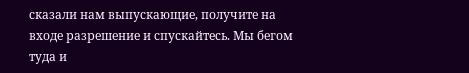сказали нам выпускающие, получите на входе разрешение и спускайтесь. Мы бегом туда и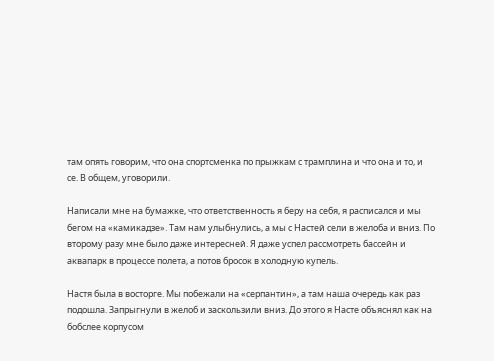там опять говорим, что она спортсменка по прыжкам с трамплина и что она и то, и се. В общем, уговорили.

Написали мне на бумажке, что ответственность я беру на себя, я расписался и мы бегом на «камикадзе». Там нам улыбнулись, а мы с Настей сели в желоба и вниз. По второму разу мне было даже интересней. Я даже успел рассмотреть бассейн и аквапарк в процессе полета, а потов бросок в холодную купель.

Настя была в восторге. Мы побежали на «серпантин», а там наша очередь как раз подошла. Запрыгнули в желоб и заскользили вниз. До этого я Насте объяснял как на бобслее корпусом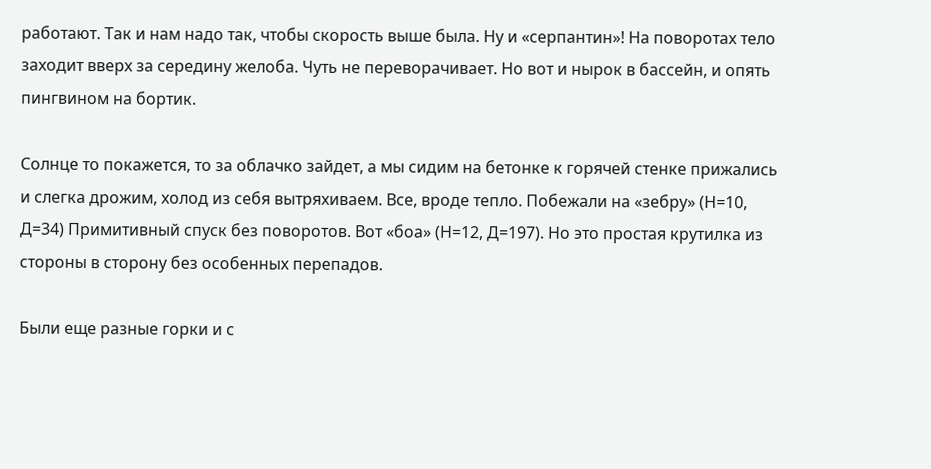работают. Так и нам надо так, чтобы скорость выше была. Ну и «серпантин»! На поворотах тело заходит вверх за середину желоба. Чуть не переворачивает. Но вот и нырок в бассейн, и опять пингвином на бортик.

Солнце то покажется, то за облачко зайдет, а мы сидим на бетонке к горячей стенке прижались и слегка дрожим, холод из себя вытряхиваем. Все, вроде тепло. Побежали на «зебру» (Н=10, Д=34) Примитивный спуск без поворотов. Вот «боа» (Н=12, Д=197). Но это простая крутилка из стороны в сторону без особенных перепадов.

Были еще разные горки и с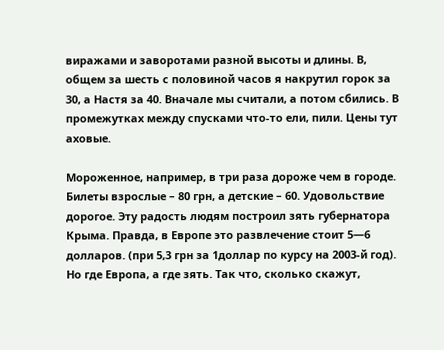виражами и заворотами разной высоты и длины. В, общем за шесть с половиной часов я накрутил горок за 30, а Настя за 40. Вначале мы считали, а потом сбились. В промежутках между спусками что-то ели, пили. Цены тут аховые.

Мороженное, например, в три раза дороже чем в городе. Билеты взрослые – 80 грн, а детские – 60. Удовольствие дорогое. Эту радость людям построил зять губернатора Крыма. Правда, в Европе это развлечение стоит 5—6 долларов. (при 5,3 грн за 1доллар по курсу на 2003-й год). Но где Европа, а где зять. Так что, сколько скажут,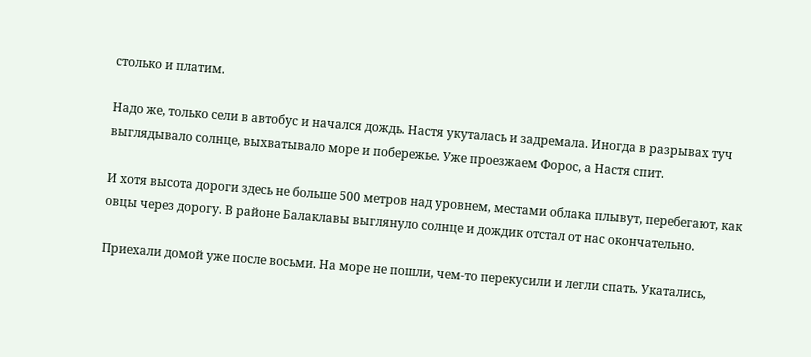столько и платим.

Надо же, только сели в автобус и начался дождь. Настя укуталась и задремала. Иногда в разрывах туч выглядывало солнце, выхватывало море и побережье. Уже проезжаем Форос, а Настя спит.

И хотя высота дороги здесь не больше 500 метров над уровнем, местами облака плывут, перебегают, как овцы через дорогу. В районе Балаклавы выглянуло солнце и дождик отстал от нас окончательно.

Приехали домой уже после восьми. На море не пошли, чем-то перекусили и легли спать. Укатались,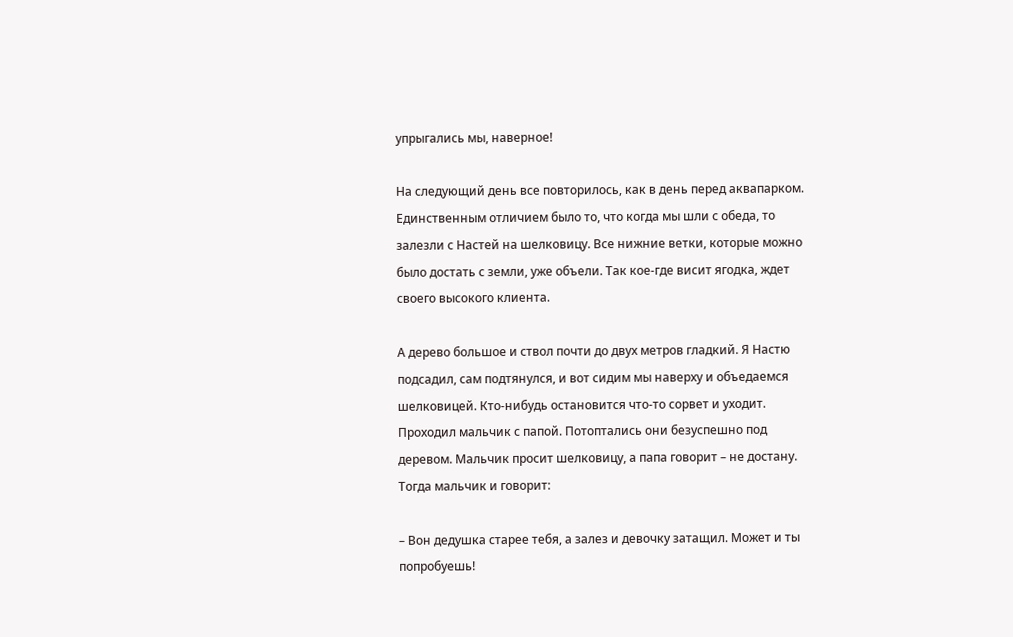упрыгались мы, наверное!

На следующий день все повторилось, как в день перед аквапарком. Единственным отличием было то, что когда мы шли с обеда, то залезли с Настей на шелковицу. Все нижние ветки, которые можно было достать с земли, уже объели. Так кое-где висит ягодка, ждет своего высокого клиента.

А дерево большое и ствол почти до двух метров гладкий. Я Настю подсадил, сам подтянулся, и вот сидим мы наверху и объедаемся шелковицей. Кто-нибудь остановится что-то сорвет и уходит. Проходил мальчик с папой. Потоптались они безуспешно под деревом. Мальчик просит шелковицу, а папа говорит – не достану. Тогда мальчик и говорит:

– Вон дедушка старее тебя, а залез и девочку затащил. Может и ты попробуешь!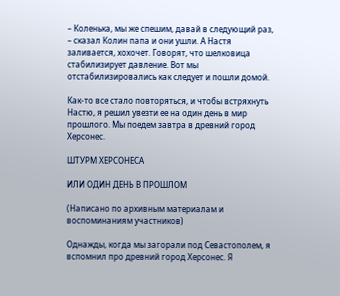– Коленька, мы же спешим, давай в следующий раз, – сказал Колин папа и они ушли. А Настя заливается, хохочет. Говорят, что шелковица стабилизирует давление. Вот мы отстабилизировались как следует и пошли домой.

Как-то все стало повторяться, и чтобы встряхнуть Настю, я решил увезти ее на один день в мир прошлого. Мы поедем завтра в древний город Херсонес.

ШТУРМ ХЕРСОНЕСА

ИЛИ ОДИН ДЕНЬ В ПРОШЛОМ

(Написано по архивным материалам и воспоминаниям участников)

Однажды, когда мы загорали под Севастополем, я вспомнил про древний город Херсонес. Я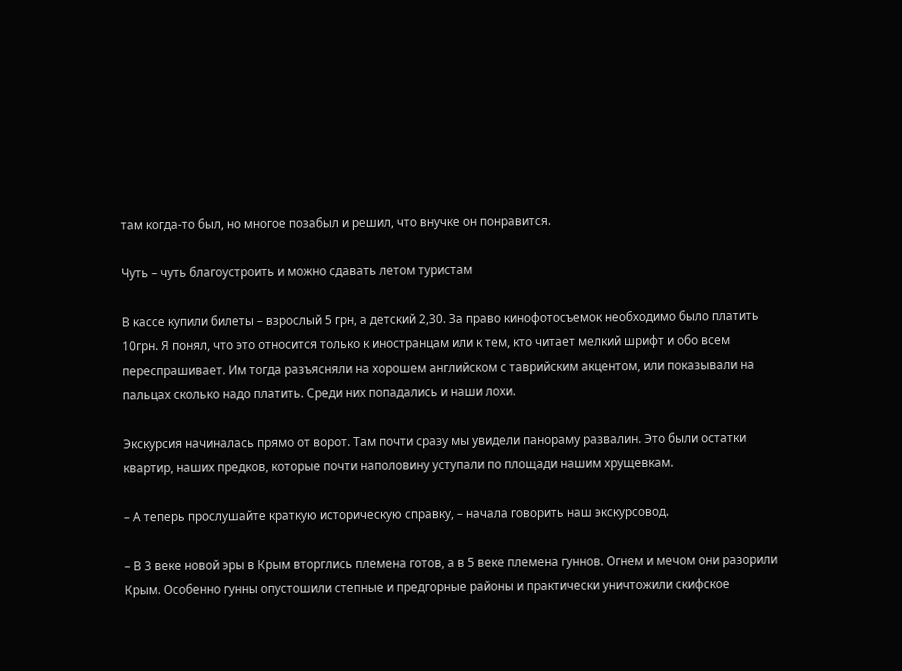там когда-то был, но многое позабыл и решил, что внучке он понравится.

Чуть – чуть благоустроить и можно сдавать летом туристам

В кассе купили билеты – взрослый 5 грн, а детский 2,30. За право кинофотосъемок необходимо было платить 10грн. Я понял, что это относится только к иностранцам или к тем, кто читает мелкий шрифт и обо всем переспрашивает. Им тогда разъясняли на хорошем английском с таврийским акцентом, или показывали на пальцах сколько надо платить. Среди них попадались и наши лохи.

Экскурсия начиналась прямо от ворот. Там почти сразу мы увидели панораму развалин. Это были остатки квартир, наших предков, которые почти наполовину уступали по площади нашим хрущевкам.

– А теперь прослушайте краткую историческую справку, – начала говорить наш экскурсовод.

– В 3 веке новой эры в Крым вторглись племена готов, а в 5 веке племена гуннов. Огнем и мечом они разорили Крым. Особенно гунны опустошили степные и предгорные районы и практически уничтожили скифское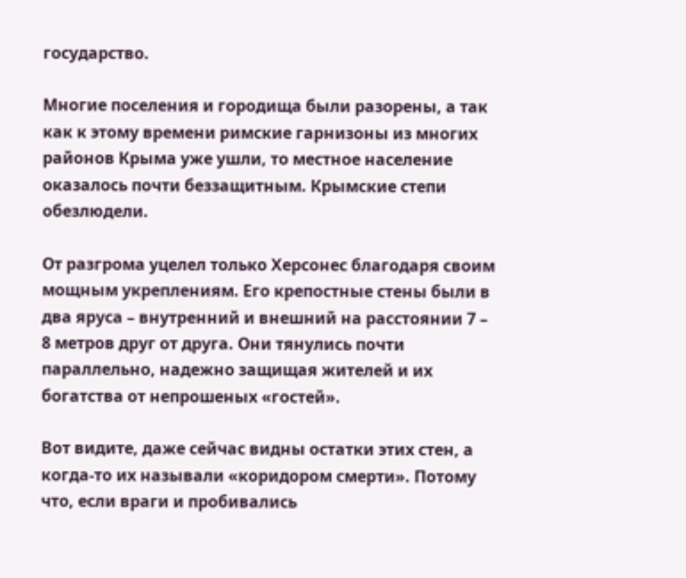государство.

Многие поселения и городища были разорены, а так как к этому времени римские гарнизоны из многих районов Крыма уже ушли, то местное население оказалось почти беззащитным. Крымские степи обезлюдели.

От разгрома уцелел только Херсонес благодаря своим мощным укреплениям. Его крепостные стены были в два яруса – внутренний и внешний на расстоянии 7 – 8 метров друг от друга. Они тянулись почти параллельно, надежно защищая жителей и их богатства от непрошеных «гостей».

Вот видите, даже сейчас видны остатки этих стен, а когда-то их называли «коридором смерти». Потому что, если враги и пробивались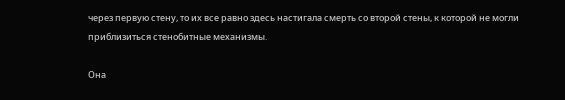через первую стену, то их все равно здесь настигала смерть со второй стены, к которой не могли приблизиться стенобитные механизмы.

Она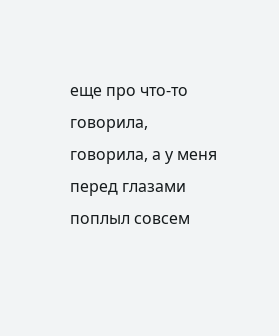еще про что-то говорила, говорила, а у меня перед глазами поплыл совсем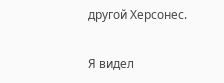другой Херсонес.

Я видел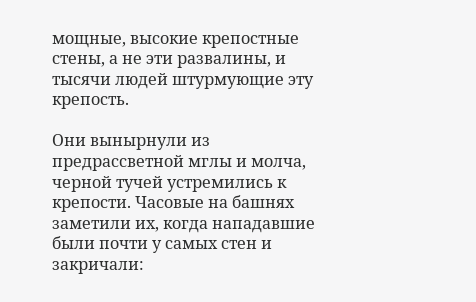мощные, высокие крепостные стены, а не эти развалины, и тысячи людей штурмующие эту крепость.

Они вынырнули из предрассветной мглы и молча, черной тучей устремились к крепости. Часовые на башнях заметили их, когда нападавшие были почти у самых стен и закричали: